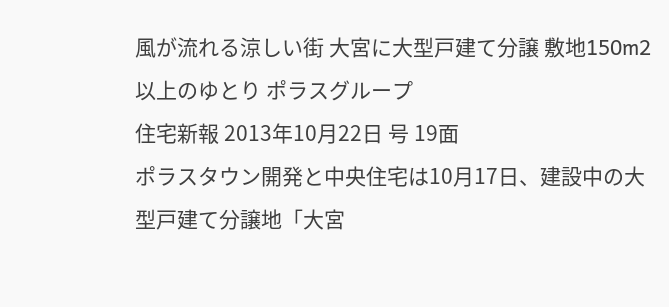風が流れる涼しい街 大宮に大型戸建て分譲 敷地150m2以上のゆとり ポラスグループ
住宅新報 2013年10月22日 号 19面
ポラスタウン開発と中央住宅は10月17日、建設中の大型戸建て分譲地「大宮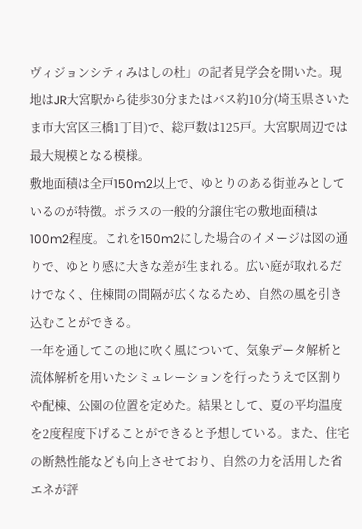ヴィジョンシティみはしの杜」の記者見学会を開いた。現地はJR大宮駅から徒歩30分またはバス約10分(埼玉県さいたま市大宮区三橋1丁目)で、総戸数は125戸。大宮駅周辺では最大規模となる模様。
敷地面積は全戸150m2以上で、ゆとりのある街並みとしているのが特徴。ポラスの一般的分譲住宅の敷地面積は100m2程度。これを150m2にした場合のイメージは図の通りで、ゆとり感に大きな差が生まれる。広い庭が取れるだけでなく、住棟間の間隔が広くなるため、自然の風を引き込むことができる。
一年を通してこの地に吹く風について、気象データ解析と流体解析を用いたシミュレーションを行ったうえで区割りや配棟、公園の位置を定めた。結果として、夏の平均温度を2度程度下げることができると予想している。また、住宅の断熱性能なども向上させており、自然の力を活用した省エネが評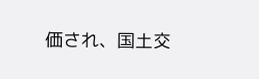価され、国土交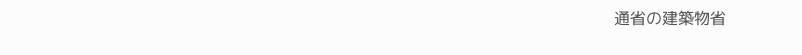通省の建築物省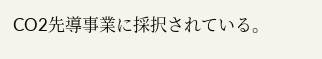CO2先導事業に採択されている。